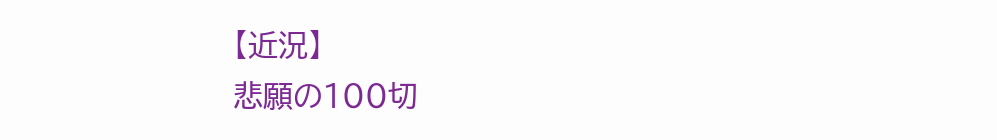【近況】
悲願の100切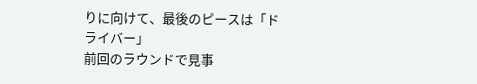りに向けて、最後のピースは「ドライバー」
前回のラウンドで見事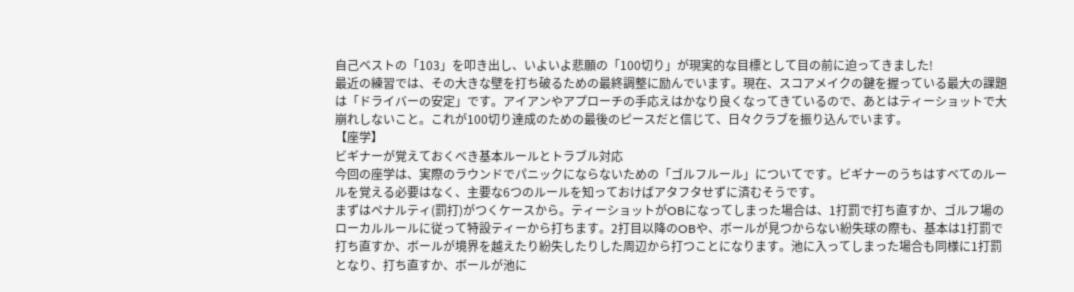自己ベストの「103」を叩き出し、いよいよ悲願の「100切り」が現実的な目標として目の前に迫ってきました!
最近の練習では、その大きな壁を打ち破るための最終調整に励んでいます。現在、スコアメイクの鍵を握っている最大の課題は「ドライバーの安定」です。アイアンやアプローチの手応えはかなり良くなってきているので、あとはティーショットで大崩れしないこと。これが100切り達成のための最後のピースだと信じて、日々クラブを振り込んでいます。
【座学】
ビギナーが覚えておくべき基本ルールとトラブル対応
今回の座学は、実際のラウンドでパニックにならないための「ゴルフルール」についてです。ビギナーのうちはすべてのルールを覚える必要はなく、主要な6つのルールを知っておけばアタフタせずに済むそうです。
まずはペナルティ(罰打)がつくケースから。ティーショットがOBになってしまった場合は、1打罰で打ち直すか、ゴルフ場のローカルルールに従って特設ティーから打ちます。2打目以降のOBや、ボールが見つからない紛失球の際も、基本は1打罰で打ち直すか、ボールが境界を越えたり紛失したりした周辺から打つことになります。池に入ってしまった場合も同様に1打罰となり、打ち直すか、ボールが池に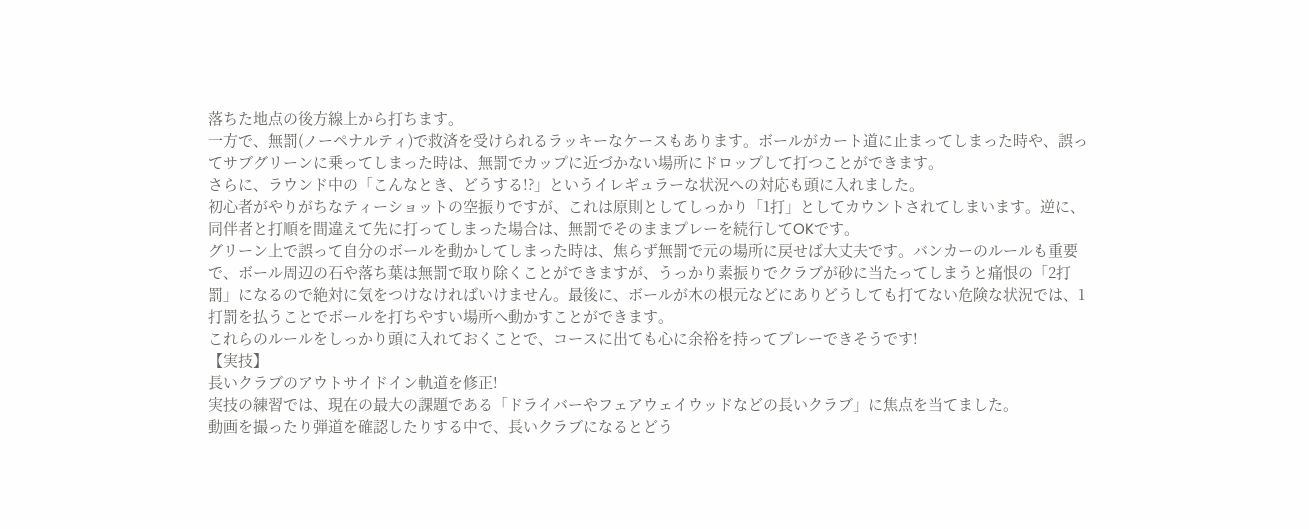落ちた地点の後方線上から打ちます。
一方で、無罰(ノーペナルティ)で救済を受けられるラッキーなケースもあります。ボールがカート道に止まってしまった時や、誤ってサブグリーンに乗ってしまった時は、無罰でカップに近づかない場所にドロップして打つことができます。
さらに、ラウンド中の「こんなとき、どうする!?」というイレギュラーな状況への対応も頭に入れました。
初心者がやりがちなティーショットの空振りですが、これは原則としてしっかり「1打」としてカウントされてしまいます。逆に、同伴者と打順を間違えて先に打ってしまった場合は、無罰でそのままプレーを続行してOKです。
グリーン上で誤って自分のボールを動かしてしまった時は、焦らず無罰で元の場所に戻せば大丈夫です。バンカーのルールも重要で、ボール周辺の石や落ち葉は無罰で取り除くことができますが、うっかり素振りでクラブが砂に当たってしまうと痛恨の「2打罰」になるので絶対に気をつけなければいけません。最後に、ボールが木の根元などにありどうしても打てない危険な状況では、1打罰を払うことでボールを打ちやすい場所へ動かすことができます。
これらのルールをしっかり頭に入れておくことで、コースに出ても心に余裕を持ってプレーできそうです!
【実技】
長いクラブのアウトサイドイン軌道を修正!
実技の練習では、現在の最大の課題である「ドライバーやフェアウェイウッドなどの長いクラブ」に焦点を当てました。
動画を撮ったり弾道を確認したりする中で、長いクラブになるとどう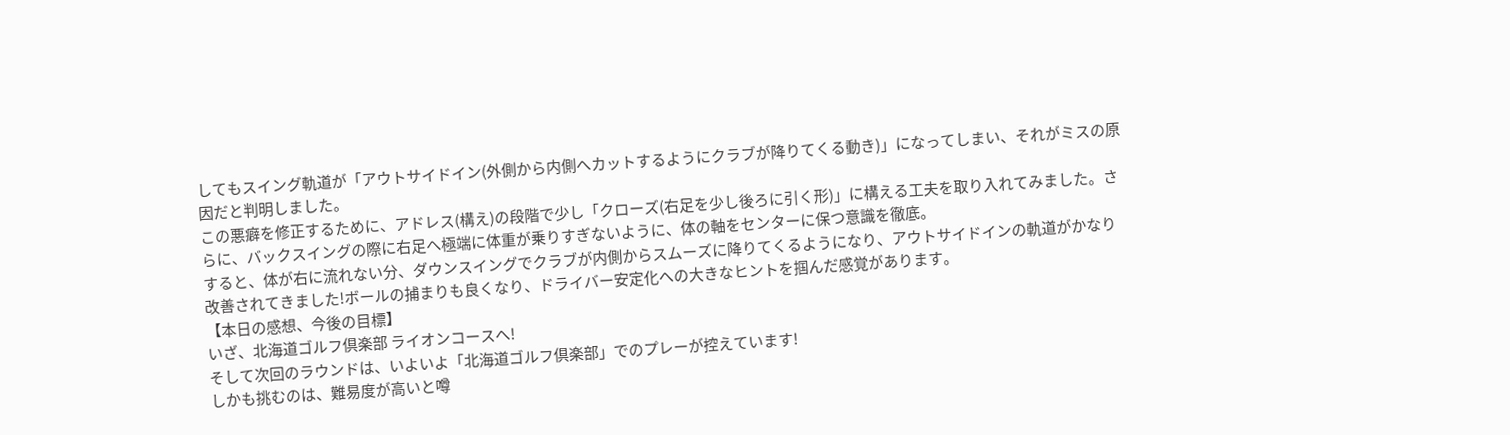してもスイング軌道が「アウトサイドイン(外側から内側へカットするようにクラブが降りてくる動き)」になってしまい、それがミスの原因だと判明しました。
この悪癖を修正するために、アドレス(構え)の段階で少し「クローズ(右足を少し後ろに引く形)」に構える工夫を取り入れてみました。さらに、バックスイングの際に右足へ極端に体重が乗りすぎないように、体の軸をセンターに保つ意識を徹底。
すると、体が右に流れない分、ダウンスイングでクラブが内側からスムーズに降りてくるようになり、アウトサイドインの軌道がかなり改善されてきました!ボールの捕まりも良くなり、ドライバー安定化への大きなヒントを掴んだ感覚があります。
【本日の感想、今後の目標】
いざ、北海道ゴルフ倶楽部 ライオンコースへ!
そして次回のラウンドは、いよいよ「北海道ゴルフ倶楽部」でのプレーが控えています!
しかも挑むのは、難易度が高いと噂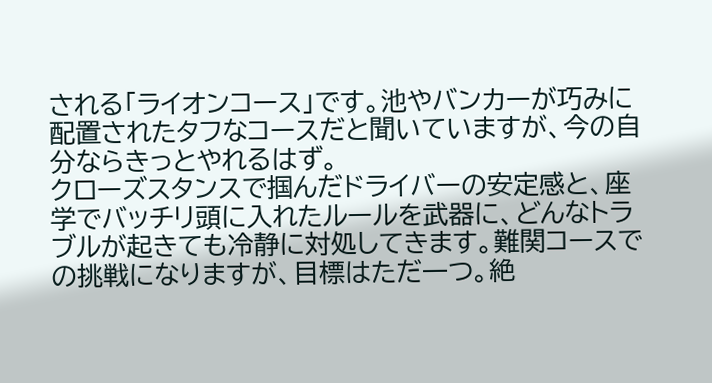される「ライオンコース」です。池やバンカーが巧みに配置されたタフなコースだと聞いていますが、今の自分ならきっとやれるはず。
クローズスタンスで掴んだドライバーの安定感と、座学でバッチリ頭に入れたルールを武器に、どんなトラブルが起きても冷静に対処してきます。難関コースでの挑戦になりますが、目標はただ一つ。絶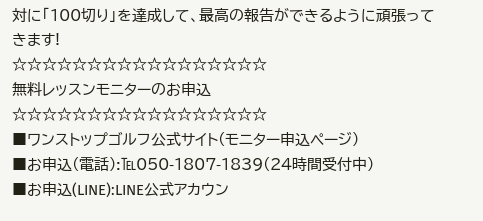対に「100切り」を達成して、最高の報告ができるように頑張ってきます!
☆☆☆☆☆☆☆☆☆☆☆☆☆☆☆☆☆
無料レッスンモニターのお申込
☆☆☆☆☆☆☆☆☆☆☆☆☆☆☆☆☆
■ワンストップゴルフ公式サイト(モニター申込ページ)
■お申込(電話):℡050-1807-1839(24時間受付中)
■お申込(LINE):LINE公式アカウン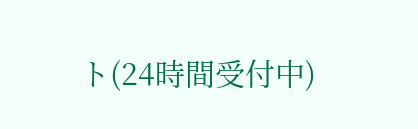ト(24時間受付中)